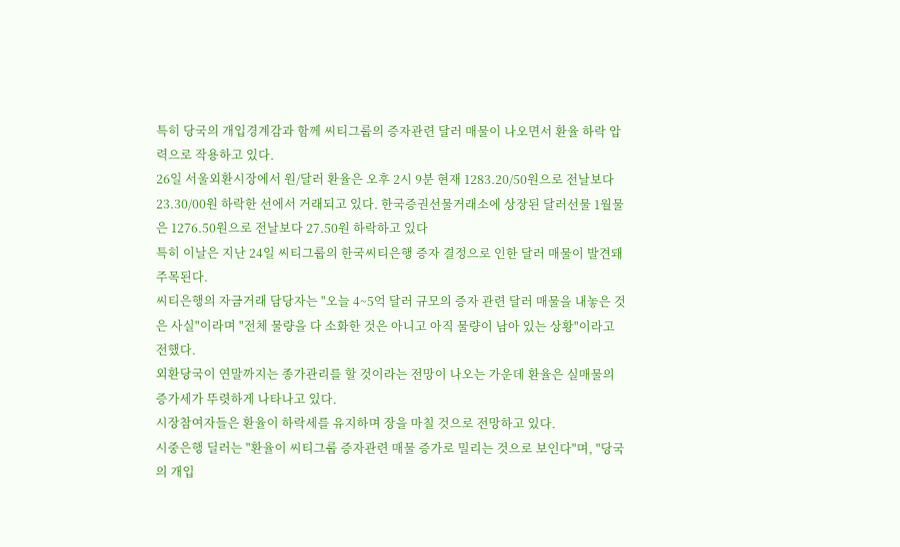특히 당국의 개입경계감과 함께 씨티그룹의 증자관련 달러 매물이 나오면서 환율 하락 압력으로 작용하고 있다.
26일 서울외환시장에서 원/달러 환율은 오후 2시 9분 현재 1283.20/50원으로 전날보다 23.30/00원 하락한 선에서 거래되고 있다. 한국증권선물거래소에 상장된 달러선물 1월물은 1276.50원으로 전날보다 27.50원 하락하고 있다
특히 이날은 지난 24일 씨티그룹의 한국씨티은행 증자 결정으로 인한 달러 매물이 발견돼 주목된다.
씨티은행의 자금거래 담당자는 "오늘 4~5억 달러 규모의 증자 관련 달러 매물을 내놓은 것은 사실"이라며 "전체 물량을 다 소화한 것은 아니고 아직 물량이 남아 있는 상황"이라고 전했다.
외환당국이 연말까지는 종가관리를 할 것이라는 전망이 나오는 가운데 환율은 실매물의 증가세가 뚜렷하게 나타나고 있다.
시장참여자들은 환율이 하락세를 유지하며 장을 마칠 것으로 전망하고 있다.
시중은행 딜러는 "환율이 씨티그룹 증자관련 매물 증가로 밀리는 것으로 보인다"며, "당국의 개입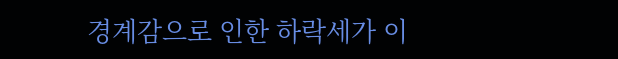경계감으로 인한 하락세가 이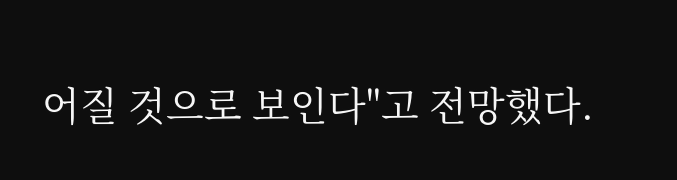어질 것으로 보인다"고 전망했다.